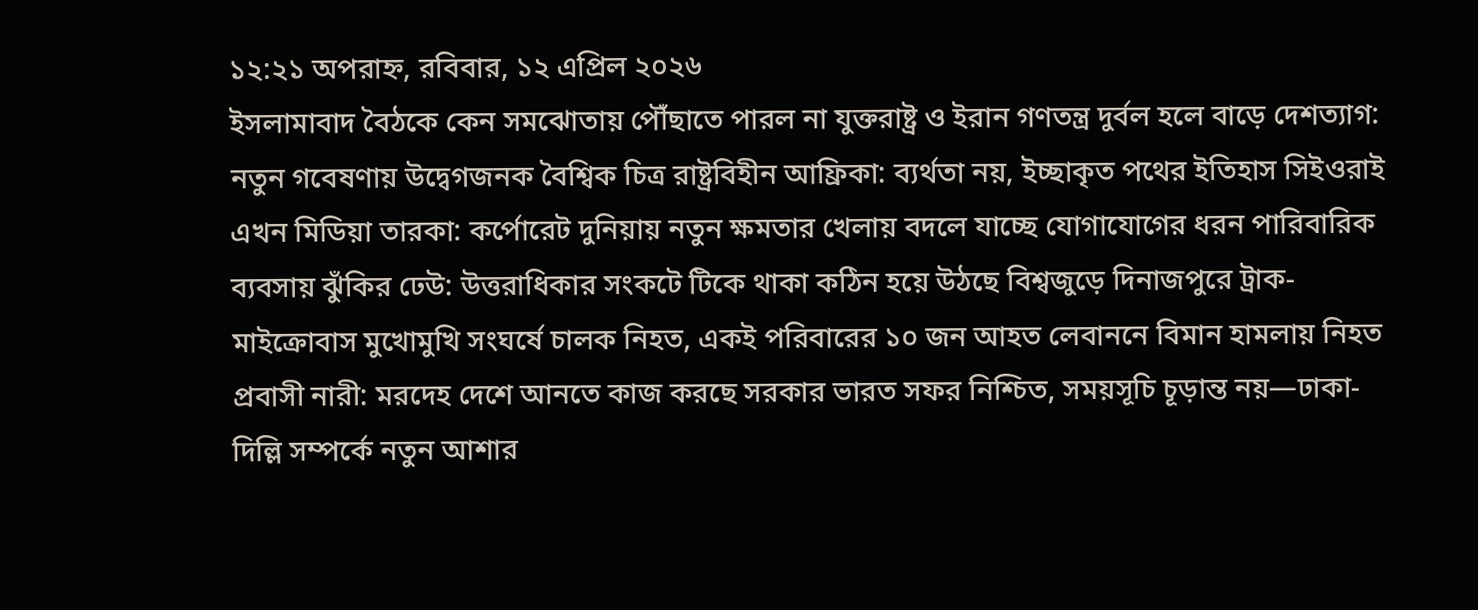১২:২১ অপরাহ্ন, রবিবার, ১২ এপ্রিল ২০২৬
ইসলামাবাদ বৈঠকে কেন সমঝোতায় পৌঁছাতে পারল না যুক্তরাষ্ট্র ও ইরান গণতন্ত্র দুর্বল হলে বাড়ে দেশত্যাগ: নতুন গবেষণায় উদ্বেগজনক বৈশ্বিক চিত্র রাষ্ট্রবিহীন আফ্রিকা: ব্যর্থতা নয়, ইচ্ছাকৃত পথের ইতিহাস সিইওরাই এখন মিডিয়া তারকা: কর্পোরেট দুনিয়ায় নতুন ক্ষমতার খেলায় বদলে যাচ্ছে যোগাযোগের ধরন পারিবারিক ব্যবসায় ঝুঁকির ঢেউ: উত্তরাধিকার সংকটে টিকে থাকা কঠিন হয়ে উঠছে বিশ্বজুড়ে দিনাজপুরে ট্রাক-মাইক্রোবাস মুখোমুখি সংঘর্ষে চালক নিহত, একই পরিবারের ১০ জন আহত লেবাননে বিমান হামলায় নিহত প্রবাসী নারী: মরদেহ দেশে আনতে কাজ করছে সরকার ভারত সফর নিশ্চিত, সময়সূচি চূড়ান্ত নয়—ঢাকা-দিল্লি সম্পর্কে নতুন আশার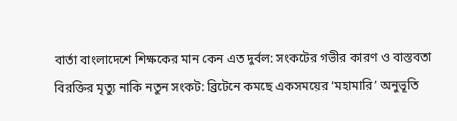বার্তা বাংলাদেশে শিক্ষকের মান কেন এত দুর্বল: সংকটের গভীর কারণ ও বাস্তবতা বিরক্তির মৃত্যু নাকি নতুন সংকট: ব্রিটেনে কমছে একসময়ের ‘মহামারি’ অনুভূতি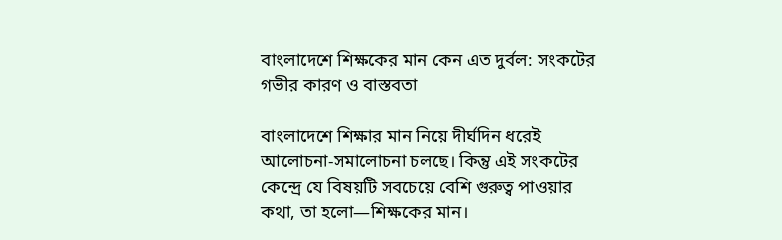বাংলাদেশে শিক্ষকের মান কেন এত দুর্বল: সংকটের গভীর কারণ ও বাস্তবতা

বাংলাদেশে শিক্ষার মান নিয়ে দীর্ঘদিন ধরেই আলোচনা-সমালোচনা চলছে। কিন্তু এই সংকটের কেন্দ্রে যে বিষয়টি সবচেয়ে বেশি গুরুত্ব পাওয়ার কথা, তা হলো—শিক্ষকের মান।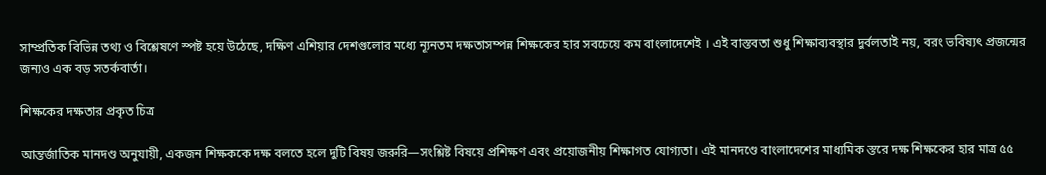সাম্প্রতিক বিভিন্ন তথ্য ও বিশ্লেষণে স্পষ্ট হয়ে উঠেছে, দক্ষিণ এশিয়ার দেশগুলোর মধ্যে ন্যূনতম দক্ষতাসম্পন্ন শিক্ষকের হার সবচেয়ে কম বাংলাদেশেই । এই বাস্তবতা শুধু শিক্ষাব্যবস্থার দুর্বলতাই নয়, বরং ভবিষ্যৎ প্রজন্মের জন্যও এক বড় সতর্কবার্তা।

শিক্ষকের দক্ষতার প্রকৃত চিত্র

আন্তর্জাতিক মানদণ্ড অনুযায়ী, একজন শিক্ষককে দক্ষ বলতে হলে দুটি বিষয় জরুরি—সংশ্লিষ্ট বিষয়ে প্রশিক্ষণ এবং প্রয়োজনীয় শিক্ষাগত যোগ্যতা। এই মানদণ্ডে বাংলাদেশের মাধ্যমিক স্তরে দক্ষ শিক্ষকের হার মাত্র ৫৫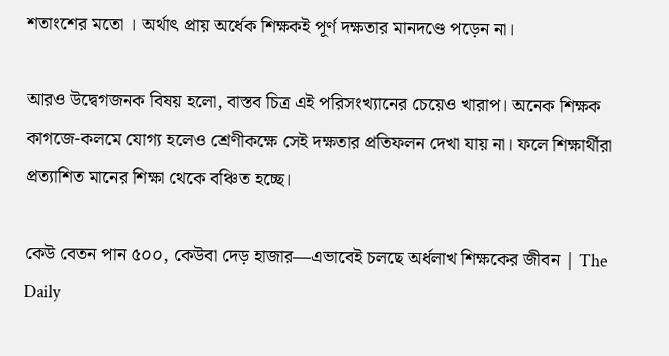শতাংশের মতো । অর্থাৎ প্রায় অর্ধেক শিক্ষকই পূর্ণ দক্ষতার মানদণ্ডে পড়েন না।

আরও উদ্বেগজনক বিষয় হলো, বাস্তব চিত্র এই পরিসংখ্যানের চেয়েও খারাপ। অনেক শিক্ষক কাগজে-কলমে যোগ্য হলেও শ্রেণীকক্ষে সেই দক্ষতার প্রতিফলন দেখা যায় না। ফলে শিক্ষার্থীরা প্রত্যাশিত মানের শিক্ষা থেকে বঞ্চিত হচ্ছে।

কেউ বেতন পান ৫০০, কেউবা দেড় হাজার—এভাবেই চলছে অর্ধলাখ শিক্ষকের জীবন | The  Daily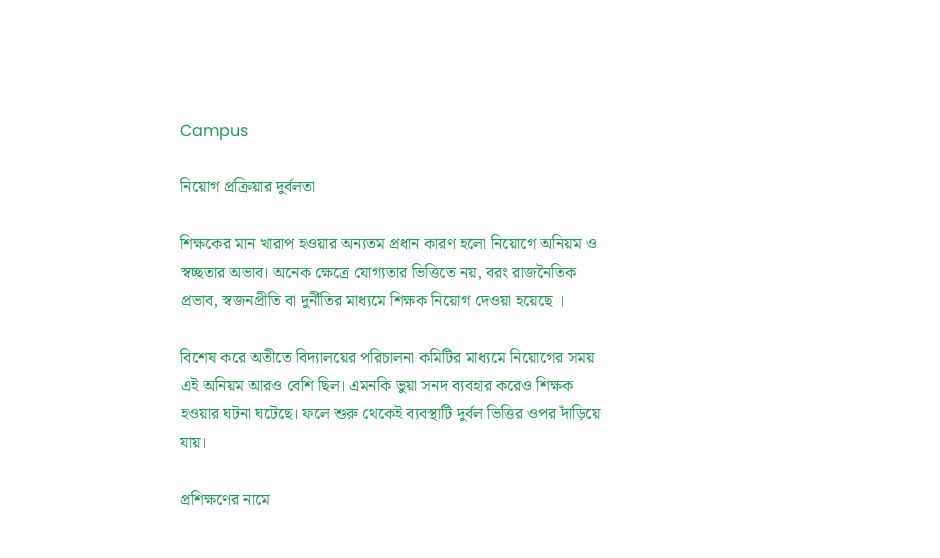Campus

নিয়োগ প্রক্রিয়ার দুর্বলতা

শিক্ষকের মান খারাপ হওয়ার অন্যতম প্রধান কারণ হলো নিয়োগে অনিয়ম ও স্বচ্ছতার অভাব। অনেক ক্ষেত্রে যোগ্যতার ভিত্তিতে নয়, বরং রাজনৈতিক প্রভাব, স্বজনপ্রীতি বা দুর্নীতির মাধ্যমে শিক্ষক নিয়োগ দেওয়া হয়েছে ।

বিশেষ করে অতীতে বিদ্যালয়ের পরিচালনা কমিটির মাধ্যমে নিয়োগের সময় এই অনিয়ম আরও বেশি ছিল। এমনকি ভুয়া সনদ ব্যবহার করেও শিক্ষক হওয়ার ঘটনা ঘটেছে। ফলে শুরু থেকেই ব্যবস্থাটি দুর্বল ভিত্তির ওপর দাঁড়িয়ে যায়।

প্রশিক্ষণের নামে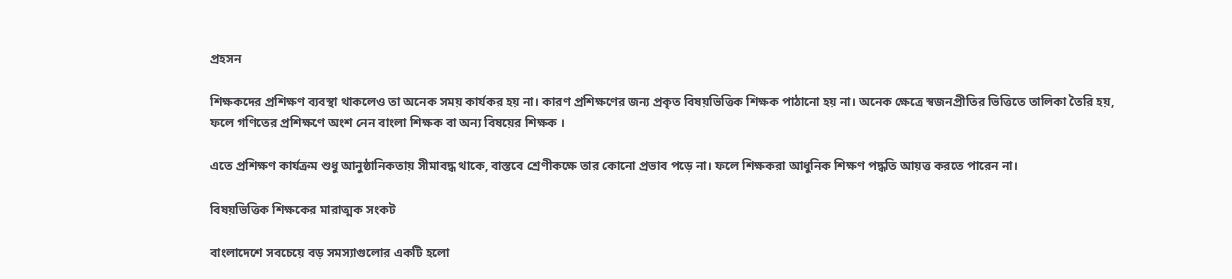প্রহসন

শিক্ষকদের প্রশিক্ষণ ব্যবস্থা থাকলেও তা অনেক সময় কার্যকর হয় না। কারণ প্রশিক্ষণের জন্য প্রকৃত বিষয়ভিত্তিক শিক্ষক পাঠানো হয় না। অনেক ক্ষেত্রে স্বজনপ্রীতির ভিত্তিতে তালিকা তৈরি হয়, ফলে গণিতের প্রশিক্ষণে অংশ নেন বাংলা শিক্ষক বা অন্য বিষয়ের শিক্ষক ।

এতে প্রশিক্ষণ কার্যক্রম শুধু আনুষ্ঠানিকতায় সীমাবদ্ধ থাকে, বাস্তবে শ্রেণীকক্ষে তার কোনো প্রভাব পড়ে না। ফলে শিক্ষকরা আধুনিক শিক্ষণ পদ্ধতি আয়ত্ত করতে পারেন না।

বিষয়ভিত্তিক শিক্ষকের মারাত্মক সংকট

বাংলাদেশে সবচেয়ে বড় সমস্যাগুলোর একটি হলো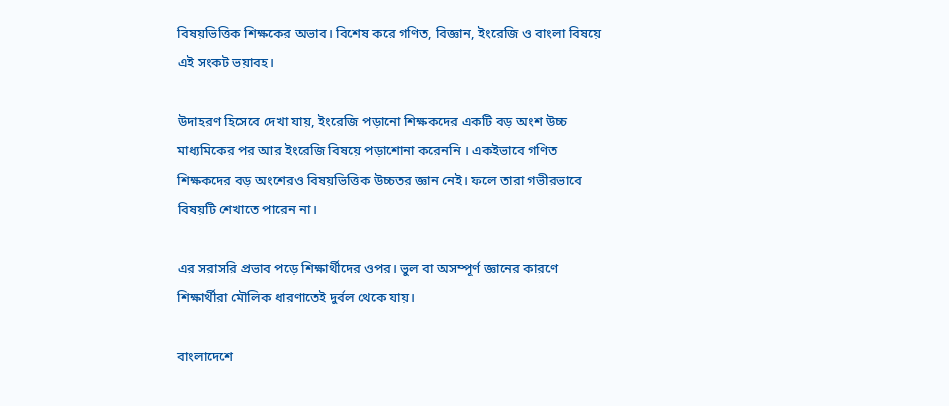বিষয়ভিত্তিক শিক্ষকের অভাব। বিশেষ করে গণিত, বিজ্ঞান, ইংরেজি ও বাংলা বিষয়ে এই সংকট ভয়াবহ।

উদাহরণ হিসেবে দেখা যায়, ইংরেজি পড়ানো শিক্ষকদের একটি বড় অংশ উচ্চ মাধ্যমিকের পর আর ইংরেজি বিষয়ে পড়াশোনা করেননি । একইভাবে গণিত শিক্ষকদের বড় অংশেরও বিষয়ভিত্তিক উচ্চতর জ্ঞান নেই। ফলে তারা গভীরভাবে বিষয়টি শেখাতে পারেন না।

এর সরাসরি প্রভাব পড়ে শিক্ষার্থীদের ওপর। ভুল বা অসম্পূর্ণ জ্ঞানের কারণে শিক্ষার্থীরা মৌলিক ধারণাতেই দুর্বল থেকে যায়।

বাংলাদেশে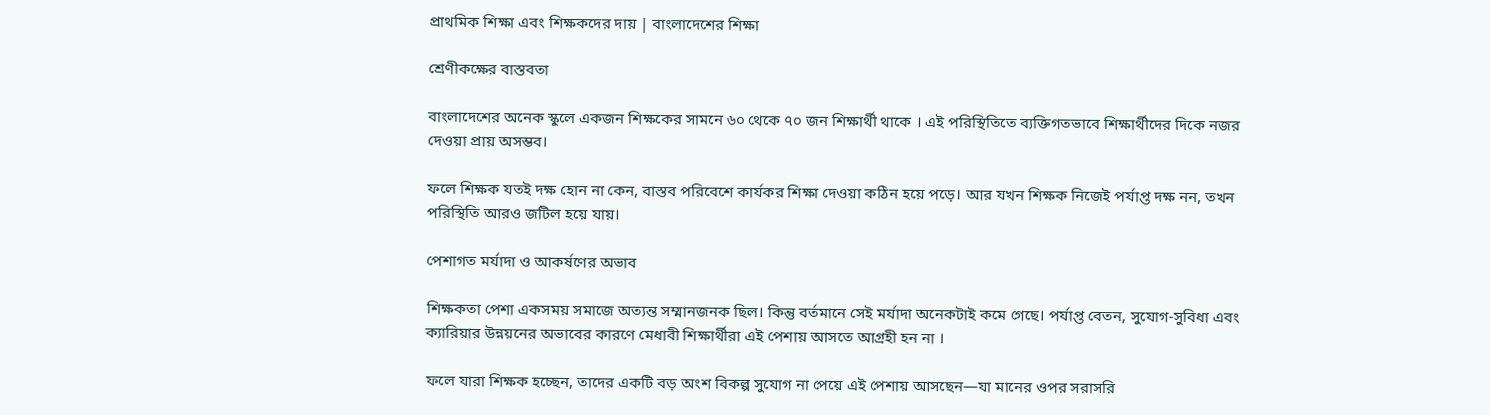প্রাথমিক শিক্ষা এবং শিক্ষকদের দায় | বাংলাদেশের শিক্ষা

শ্রেণীকক্ষের বাস্তবতা

বাংলাদেশের অনেক স্কুলে একজন শিক্ষকের সামনে ৬০ থেকে ৭০ জন শিক্ষার্থী থাকে । এই পরিস্থিতিতে ব্যক্তিগতভাবে শিক্ষার্থীদের দিকে নজর দেওয়া প্রায় অসম্ভব।

ফলে শিক্ষক যতই দক্ষ হোন না কেন, বাস্তব পরিবেশে কার্যকর শিক্ষা দেওয়া কঠিন হয়ে পড়ে। আর যখন শিক্ষক নিজেই পর্যাপ্ত দক্ষ নন, তখন পরিস্থিতি আরও জটিল হয়ে যায়।

পেশাগত মর্যাদা ও আকর্ষণের অভাব

শিক্ষকতা পেশা একসময় সমাজে অত্যন্ত সম্মানজনক ছিল। কিন্তু বর্তমানে সেই মর্যাদা অনেকটাই কমে গেছে। পর্যাপ্ত বেতন, সুযোগ-সুবিধা এবং ক্যারিয়ার উন্নয়নের অভাবের কারণে মেধাবী শিক্ষার্থীরা এই পেশায় আসতে আগ্রহী হন না ।

ফলে যারা শিক্ষক হচ্ছেন, তাদের একটি বড় অংশ বিকল্প সুযোগ না পেয়ে এই পেশায় আসছেন—যা মানের ওপর সরাসরি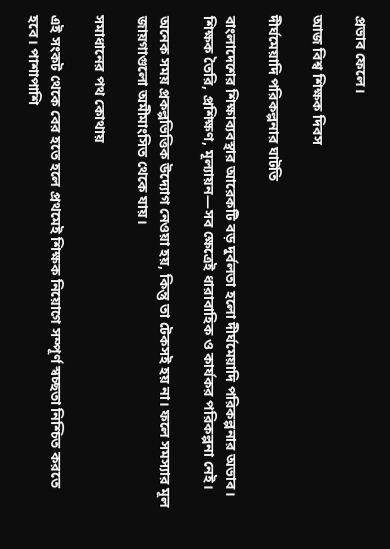প্রভাব ফেলে।

আজ বিশ্ব শিক্ষক দিবস

দীর্ঘমেয়াদি পরিকল্পনার ঘাটতি

বাংলাদেশের শিক্ষাব্যবস্থার আরেকটি বড় দুর্বলতা হলো দীর্ঘমেয়াদি পরিকল্পনার অভাব। শিক্ষক তৈরি, প্রশিক্ষণ, মূল্যায়ন—সব ক্ষেত্রেই ধারাবাহিক ও কার্যকর পরিকল্পনা নেই।

অনেক সময় প্রকল্পভিত্তিক উদ্যোগ নেওয়া হয়, কিন্তু তা টেকসই হয় না। ফলে সমস্যার মূল জায়গাগুলো অমীমাংসিত থেকে যায়।

সমাধানের পথ কোথায়

এই সংকট থেকে বের হতে হলে প্রথমেই শিক্ষক নিয়োগে সম্পূর্ণ স্বচ্ছতা নিশ্চিত করতে হবে। পাশাপাশি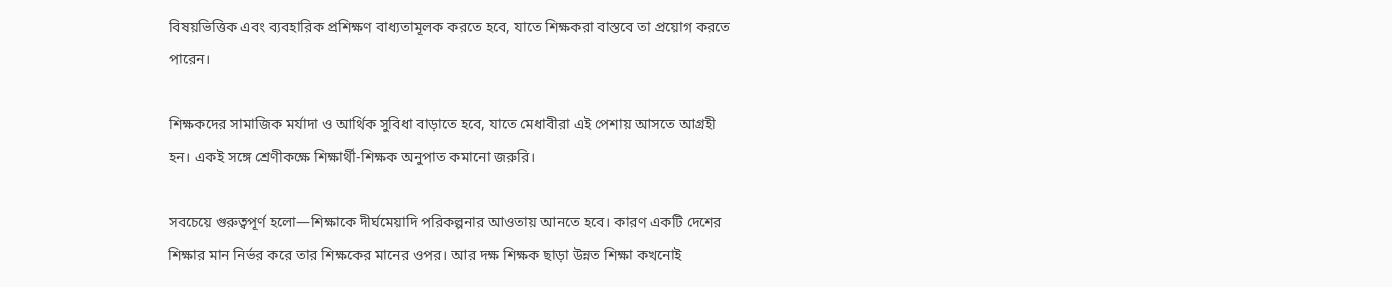বিষয়ভিত্তিক এবং ব্যবহারিক প্রশিক্ষণ বাধ্যতামূলক করতে হবে, যাতে শিক্ষকরা বাস্তবে তা প্রয়োগ করতে পারেন।

শিক্ষকদের সামাজিক মর্যাদা ও আর্থিক সুবিধা বাড়াতে হবে, যাতে মেধাবীরা এই পেশায় আসতে আগ্রহী হন। একই সঙ্গে শ্রেণীকক্ষে শিক্ষার্থী-শিক্ষক অনুপাত কমানো জরুরি।

সবচেয়ে গুরুত্বপূর্ণ হলো—শিক্ষাকে দীর্ঘমেয়াদি পরিকল্পনার আওতায় আনতে হবে। কারণ একটি দেশের শিক্ষার মান নির্ভর করে তার শিক্ষকের মানের ওপর। আর দক্ষ শিক্ষক ছাড়া উন্নত শিক্ষা কখনোই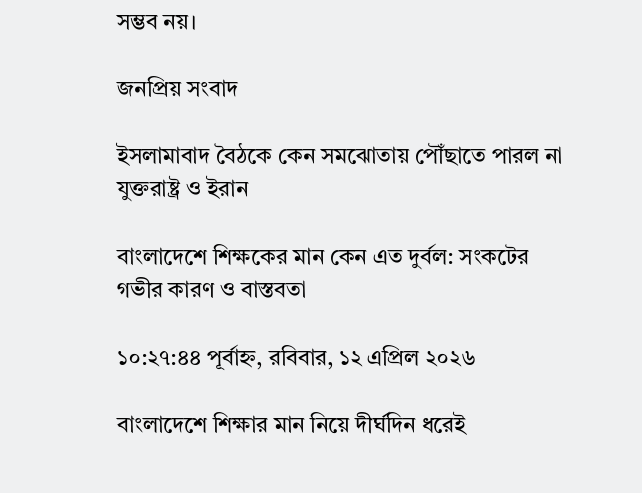সম্ভব নয়।

জনপ্রিয় সংবাদ

ইসলামাবাদ বৈঠকে কেন সমঝোতায় পৌঁছাতে পারল না যুক্তরাষ্ট্র ও ইরান

বাংলাদেশে শিক্ষকের মান কেন এত দুর্বল: সংকটের গভীর কারণ ও বাস্তবতা

১০:২৭:৪৪ পূর্বাহ্ন, রবিবার, ১২ এপ্রিল ২০২৬

বাংলাদেশে শিক্ষার মান নিয়ে দীর্ঘদিন ধরেই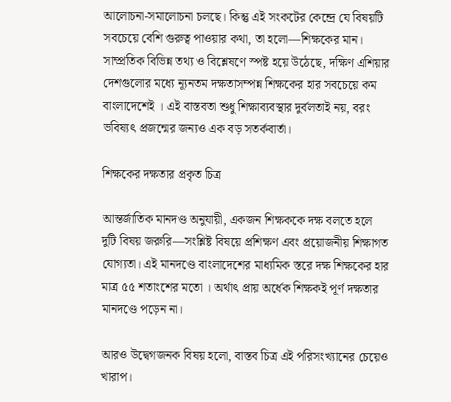আলোচনা-সমালোচনা চলছে। কিন্তু এই সংকটের কেন্দ্রে যে বিষয়টি সবচেয়ে বেশি গুরুত্ব পাওয়ার কথা, তা হলো—শিক্ষকের মান। সাম্প্রতিক বিভিন্ন তথ্য ও বিশ্লেষণে স্পষ্ট হয়ে উঠেছে, দক্ষিণ এশিয়ার দেশগুলোর মধ্যে ন্যূনতম দক্ষতাসম্পন্ন শিক্ষকের হার সবচেয়ে কম বাংলাদেশেই । এই বাস্তবতা শুধু শিক্ষাব্যবস্থার দুর্বলতাই নয়, বরং ভবিষ্যৎ প্রজন্মের জন্যও এক বড় সতর্কবার্তা।

শিক্ষকের দক্ষতার প্রকৃত চিত্র

আন্তর্জাতিক মানদণ্ড অনুযায়ী, একজন শিক্ষককে দক্ষ বলতে হলে দুটি বিষয় জরুরি—সংশ্লিষ্ট বিষয়ে প্রশিক্ষণ এবং প্রয়োজনীয় শিক্ষাগত যোগ্যতা। এই মানদণ্ডে বাংলাদেশের মাধ্যমিক স্তরে দক্ষ শিক্ষকের হার মাত্র ৫৫ শতাংশের মতো । অর্থাৎ প্রায় অর্ধেক শিক্ষকই পূর্ণ দক্ষতার মানদণ্ডে পড়েন না।

আরও উদ্বেগজনক বিষয় হলো, বাস্তব চিত্র এই পরিসংখ্যানের চেয়েও খারাপ।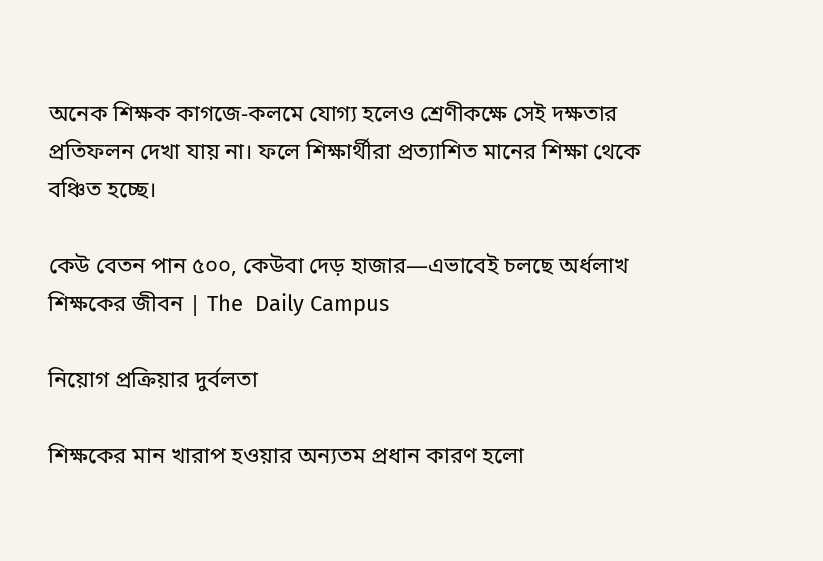অনেক শিক্ষক কাগজে-কলমে যোগ্য হলেও শ্রেণীকক্ষে সেই দক্ষতার প্রতিফলন দেখা যায় না। ফলে শিক্ষার্থীরা প্রত্যাশিত মানের শিক্ষা থেকে বঞ্চিত হচ্ছে।

কেউ বেতন পান ৫০০, কেউবা দেড় হাজার—এভাবেই চলছে অর্ধলাখ শিক্ষকের জীবন | The  Daily Campus

নিয়োগ প্রক্রিয়ার দুর্বলতা

শিক্ষকের মান খারাপ হওয়ার অন্যতম প্রধান কারণ হলো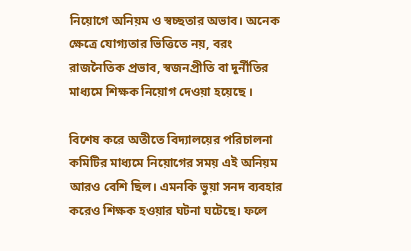নিয়োগে অনিয়ম ও স্বচ্ছতার অভাব। অনেক ক্ষেত্রে যোগ্যতার ভিত্তিতে নয়, বরং রাজনৈতিক প্রভাব, স্বজনপ্রীতি বা দুর্নীতির মাধ্যমে শিক্ষক নিয়োগ দেওয়া হয়েছে ।

বিশেষ করে অতীতে বিদ্যালয়ের পরিচালনা কমিটির মাধ্যমে নিয়োগের সময় এই অনিয়ম আরও বেশি ছিল। এমনকি ভুয়া সনদ ব্যবহার করেও শিক্ষক হওয়ার ঘটনা ঘটেছে। ফলে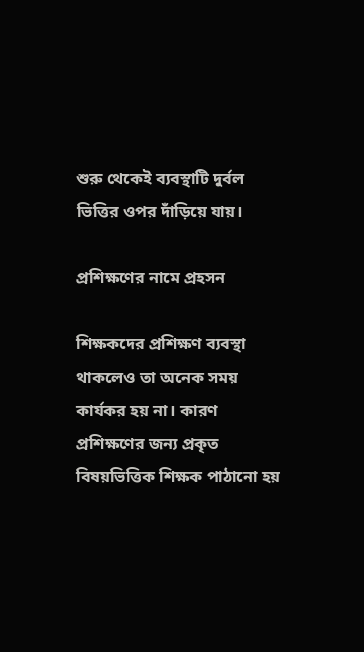শুরু থেকেই ব্যবস্থাটি দুর্বল ভিত্তির ওপর দাঁড়িয়ে যায়।

প্রশিক্ষণের নামে প্রহসন

শিক্ষকদের প্রশিক্ষণ ব্যবস্থা থাকলেও তা অনেক সময় কার্যকর হয় না। কারণ প্রশিক্ষণের জন্য প্রকৃত বিষয়ভিত্তিক শিক্ষক পাঠানো হয়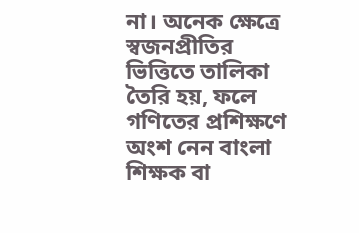না। অনেক ক্ষেত্রে স্বজনপ্রীতির ভিত্তিতে তালিকা তৈরি হয়, ফলে গণিতের প্রশিক্ষণে অংশ নেন বাংলা শিক্ষক বা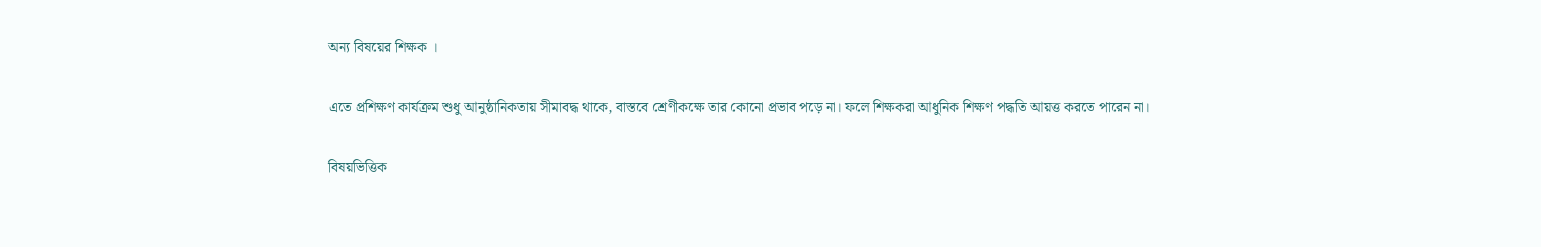অন্য বিষয়ের শিক্ষক ।

এতে প্রশিক্ষণ কার্যক্রম শুধু আনুষ্ঠানিকতায় সীমাবদ্ধ থাকে, বাস্তবে শ্রেণীকক্ষে তার কোনো প্রভাব পড়ে না। ফলে শিক্ষকরা আধুনিক শিক্ষণ পদ্ধতি আয়ত্ত করতে পারেন না।

বিষয়ভিত্তিক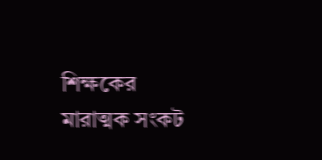শিক্ষকের মারাত্মক সংকট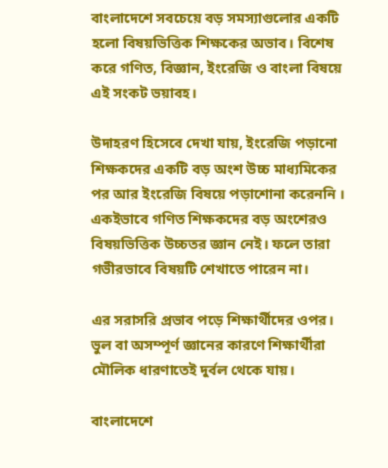বাংলাদেশে সবচেয়ে বড় সমস্যাগুলোর একটি হলো বিষয়ভিত্তিক শিক্ষকের অভাব। বিশেষ করে গণিত, বিজ্ঞান, ইংরেজি ও বাংলা বিষয়ে এই সংকট ভয়াবহ।

উদাহরণ হিসেবে দেখা যায়, ইংরেজি পড়ানো শিক্ষকদের একটি বড় অংশ উচ্চ মাধ্যমিকের পর আর ইংরেজি বিষয়ে পড়াশোনা করেননি । একইভাবে গণিত শিক্ষকদের বড় অংশেরও বিষয়ভিত্তিক উচ্চতর জ্ঞান নেই। ফলে তারা গভীরভাবে বিষয়টি শেখাতে পারেন না।

এর সরাসরি প্রভাব পড়ে শিক্ষার্থীদের ওপর। ভুল বা অসম্পূর্ণ জ্ঞানের কারণে শিক্ষার্থীরা মৌলিক ধারণাতেই দুর্বল থেকে যায়।

বাংলাদেশে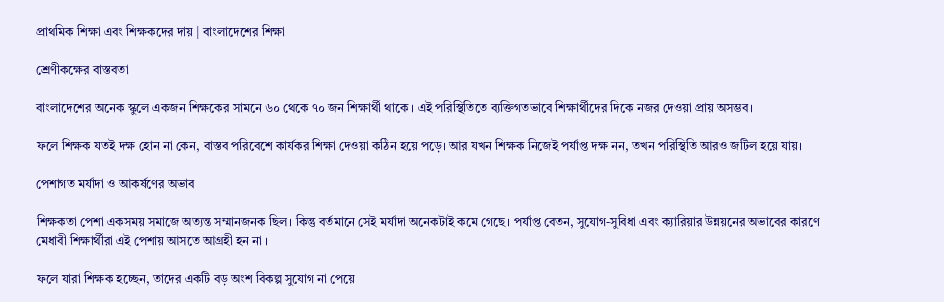প্রাথমিক শিক্ষা এবং শিক্ষকদের দায় | বাংলাদেশের শিক্ষা

শ্রেণীকক্ষের বাস্তবতা

বাংলাদেশের অনেক স্কুলে একজন শিক্ষকের সামনে ৬০ থেকে ৭০ জন শিক্ষার্থী থাকে । এই পরিস্থিতিতে ব্যক্তিগতভাবে শিক্ষার্থীদের দিকে নজর দেওয়া প্রায় অসম্ভব।

ফলে শিক্ষক যতই দক্ষ হোন না কেন, বাস্তব পরিবেশে কার্যকর শিক্ষা দেওয়া কঠিন হয়ে পড়ে। আর যখন শিক্ষক নিজেই পর্যাপ্ত দক্ষ নন, তখন পরিস্থিতি আরও জটিল হয়ে যায়।

পেশাগত মর্যাদা ও আকর্ষণের অভাব

শিক্ষকতা পেশা একসময় সমাজে অত্যন্ত সম্মানজনক ছিল। কিন্তু বর্তমানে সেই মর্যাদা অনেকটাই কমে গেছে। পর্যাপ্ত বেতন, সুযোগ-সুবিধা এবং ক্যারিয়ার উন্নয়নের অভাবের কারণে মেধাবী শিক্ষার্থীরা এই পেশায় আসতে আগ্রহী হন না ।

ফলে যারা শিক্ষক হচ্ছেন, তাদের একটি বড় অংশ বিকল্প সুযোগ না পেয়ে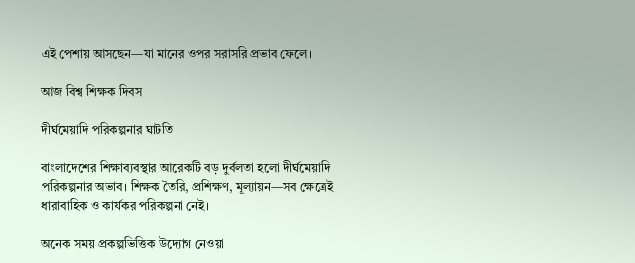এই পেশায় আসছেন—যা মানের ওপর সরাসরি প্রভাব ফেলে।

আজ বিশ্ব শিক্ষক দিবস

দীর্ঘমেয়াদি পরিকল্পনার ঘাটতি

বাংলাদেশের শিক্ষাব্যবস্থার আরেকটি বড় দুর্বলতা হলো দীর্ঘমেয়াদি পরিকল্পনার অভাব। শিক্ষক তৈরি, প্রশিক্ষণ, মূল্যায়ন—সব ক্ষেত্রেই ধারাবাহিক ও কার্যকর পরিকল্পনা নেই।

অনেক সময় প্রকল্পভিত্তিক উদ্যোগ নেওয়া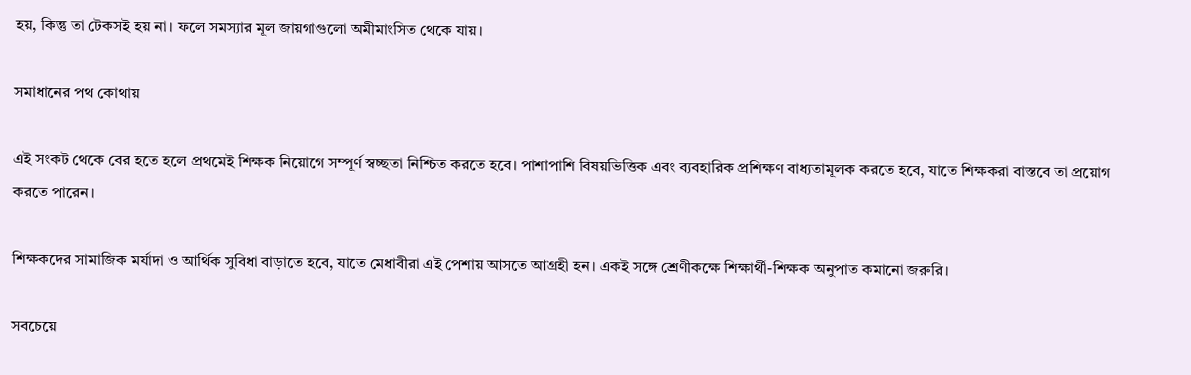হয়, কিন্তু তা টেকসই হয় না। ফলে সমস্যার মূল জায়গাগুলো অমীমাংসিত থেকে যায়।

সমাধানের পথ কোথায়

এই সংকট থেকে বের হতে হলে প্রথমেই শিক্ষক নিয়োগে সম্পূর্ণ স্বচ্ছতা নিশ্চিত করতে হবে। পাশাপাশি বিষয়ভিত্তিক এবং ব্যবহারিক প্রশিক্ষণ বাধ্যতামূলক করতে হবে, যাতে শিক্ষকরা বাস্তবে তা প্রয়োগ করতে পারেন।

শিক্ষকদের সামাজিক মর্যাদা ও আর্থিক সুবিধা বাড়াতে হবে, যাতে মেধাবীরা এই পেশায় আসতে আগ্রহী হন। একই সঙ্গে শ্রেণীকক্ষে শিক্ষার্থী-শিক্ষক অনুপাত কমানো জরুরি।

সবচেয়ে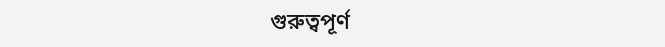গুরুত্বপূর্ণ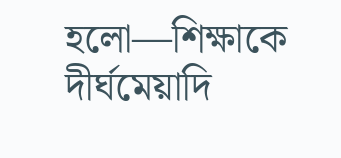হলো—শিক্ষাকে দীর্ঘমেয়াদি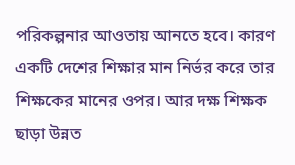পরিকল্পনার আওতায় আনতে হবে। কারণ একটি দেশের শিক্ষার মান নির্ভর করে তার শিক্ষকের মানের ওপর। আর দক্ষ শিক্ষক ছাড়া উন্নত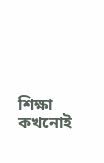শিক্ষা কখনোই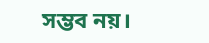সম্ভব নয়।